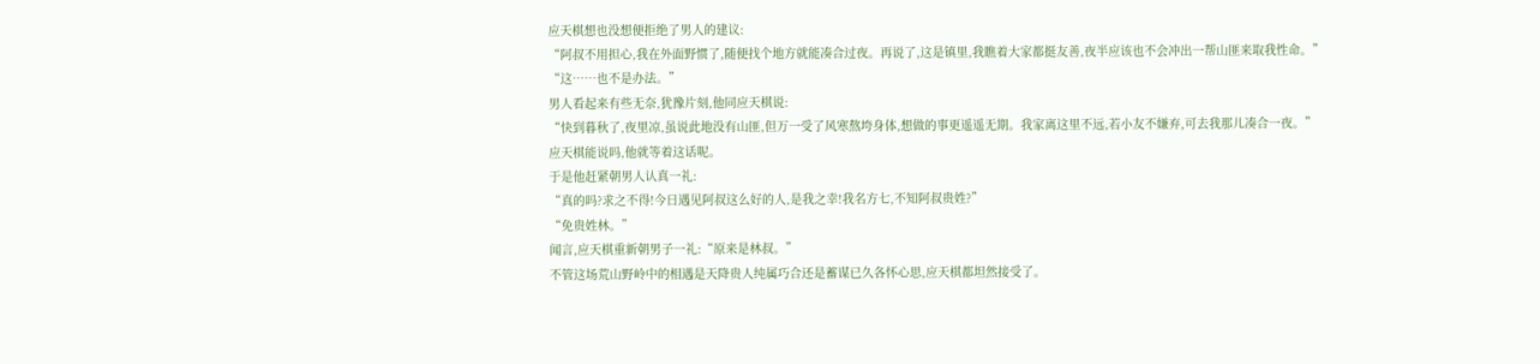应天棋想也没想便拒绝了男人的建议:
“阿叔不用担心,我在外面野惯了,随便找个地方就能凑合过夜。再说了,这是镇里,我瞧着大家都挺友善,夜半应该也不会冲出一帮山匪来取我性命。”
“这……也不是办法。”
男人看起来有些无奈,犹豫片刻,他同应天棋说:
“快到暮秋了,夜里凉,虽说此地没有山匪,但万一受了风寒熬垮身体,想做的事更遥遥无期。我家离这里不远,若小友不嫌弃,可去我那儿凑合一夜。”
应天棋能说吗,他就等着这话呢。
于是他赶紧朝男人认真一礼:
“真的吗?求之不得!今日遇见阿叔这么好的人,是我之幸!我名方七,不知阿叔贵姓?”
“免贵姓林。”
闻言,应天棋重新朝男子一礼:“原来是林叔。”
不管这场荒山野岭中的相遇是天降贵人纯属巧合还是蓄谋已久各怀心思,应天棋都坦然接受了。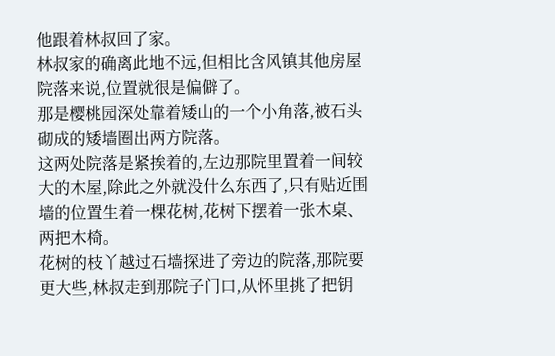他跟着林叔回了家。
林叔家的确离此地不远,但相比含风镇其他房屋院落来说,位置就很是偏僻了。
那是樱桃园深处靠着矮山的一个小角落,被石头砌成的矮墙圈出两方院落。
这两处院落是紧挨着的,左边那院里置着一间较大的木屋,除此之外就没什么东西了,只有贴近围墙的位置生着一棵花树,花树下摆着一张木桌、两把木椅。
花树的枝丫越过石墙探进了旁边的院落,那院要更大些,林叔走到那院子门口,从怀里挑了把钥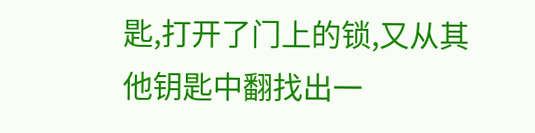匙,打开了门上的锁,又从其他钥匙中翻找出一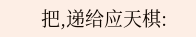把,递给应天棋: